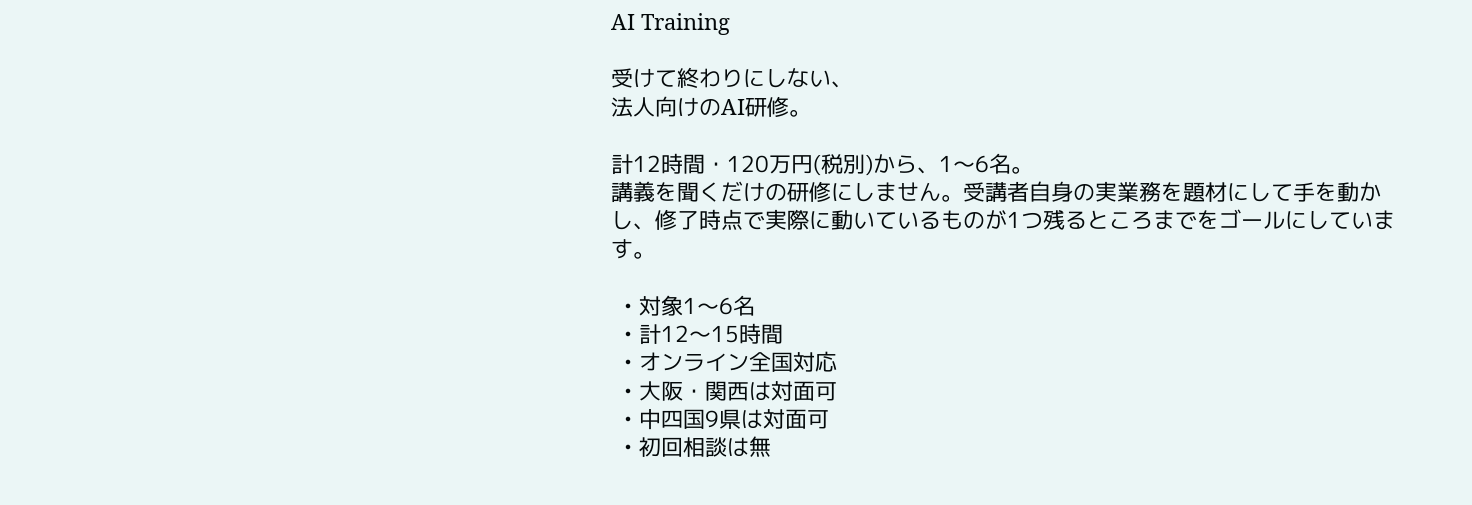AI Training

受けて終わりにしない、
法人向けのAI研修。

計12時間・120万円(税別)から、1〜6名。
講義を聞くだけの研修にしません。受講者自身の実業務を題材にして手を動かし、修了時点で実際に動いているものが1つ残るところまでをゴールにしています。

  • 対象1〜6名
  • 計12〜15時間
  • オンライン全国対応
  • 大阪・関西は対面可
  • 中四国9県は対面可
  • 初回相談は無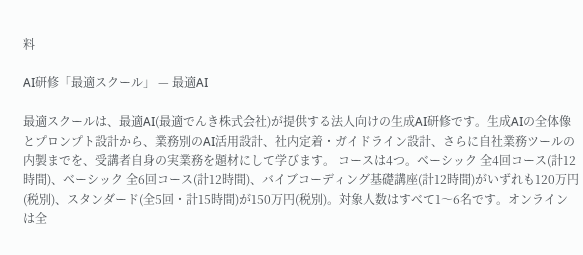料

AI研修「最適スクール」 — 最適AI

最適スクールは、最適AI(最適でんき株式会社)が提供する法人向けの生成AI研修です。生成AIの全体像とプロンプト設計から、業務別のAI活用設計、社内定着・ガイドライン設計、さらに自社業務ツールの内製までを、受講者自身の実業務を題材にして学びます。 コースは4つ。ベーシック 全4回コース(計12時間)、ベーシック 全6回コース(計12時間)、バイブコーディング基礎講座(計12時間)がいずれも120万円(税別)、スタンダード(全5回・計15時間)が150万円(税別)。対象人数はすべて1〜6名です。オンラインは全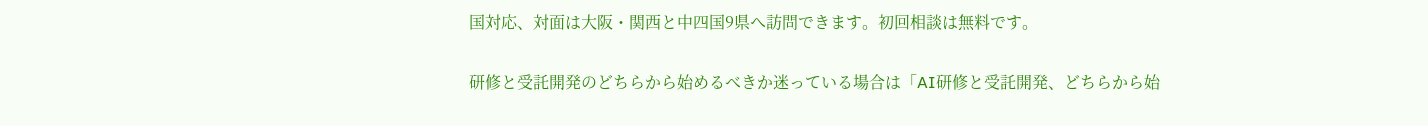国対応、対面は大阪・関西と中四国9県へ訪問できます。初回相談は無料です。

研修と受託開発のどちらから始めるべきか迷っている場合は「AI研修と受託開発、どちらから始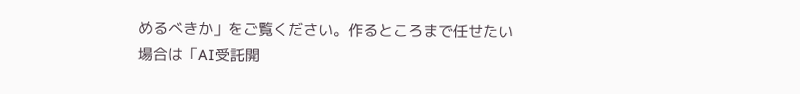めるべきか」をご覧ください。作るところまで任せたい場合は「AI受託開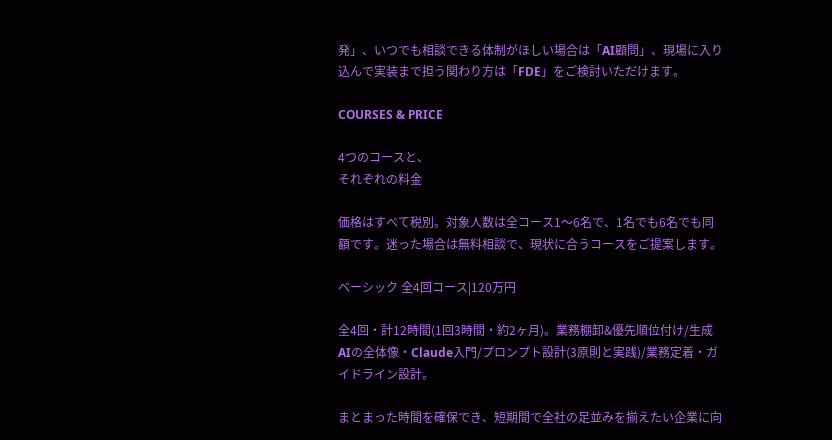発」、いつでも相談できる体制がほしい場合は「AI顧問」、現場に入り込んで実装まで担う関わり方は「FDE」をご検討いただけます。

COURSES & PRICE

4つのコースと、
それぞれの料金

価格はすべて税別。対象人数は全コース1〜6名で、1名でも6名でも同額です。迷った場合は無料相談で、現状に合うコースをご提案します。

ベーシック 全4回コース|120万円

全4回・計12時間(1回3時間・約2ヶ月)。業務棚卸&優先順位付け/生成AIの全体像・Claude入門/プロンプト設計(3原則と実践)/業務定着・ガイドライン設計。

まとまった時間を確保でき、短期間で全社の足並みを揃えたい企業に向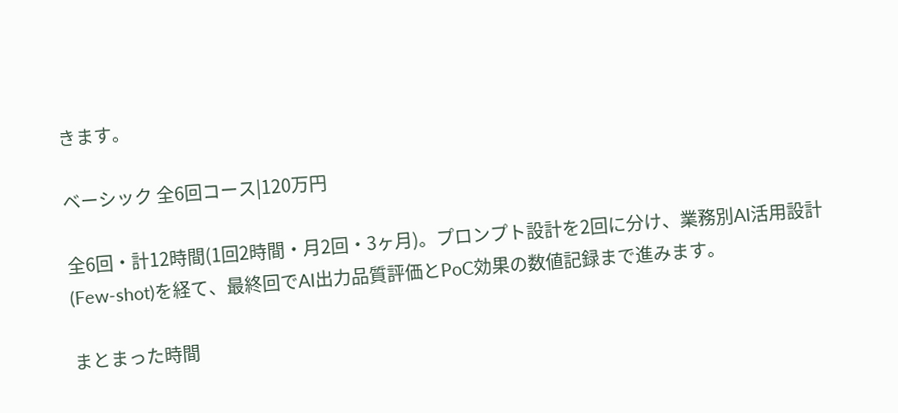きます。

ベーシック 全6回コース|120万円

全6回・計12時間(1回2時間・月2回・3ヶ月)。プロンプト設計を2回に分け、業務別AI活用設計(Few-shot)を経て、最終回でAI出力品質評価とPoC効果の数値記録まで進みます。

まとまった時間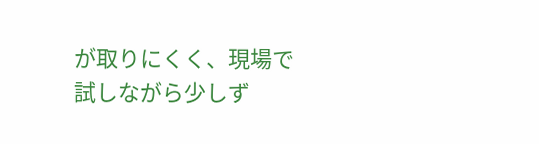が取りにくく、現場で試しながら少しず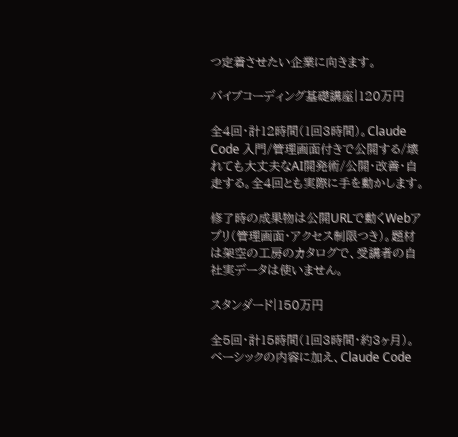つ定着させたい企業に向きます。

バイブコーディング基礎講座|120万円

全4回・計12時間(1回3時間)。Claude Code 入門/管理画面付きで公開する/壊れても大丈夫なAI開発術/公開・改善・自走する。全4回とも実際に手を動かします。

修了時の成果物は公開URLで動くWebアプリ(管理画面・アクセス制限つき)。題材は架空の工房のカタログで、受講者の自社実データは使いません。

スタンダード|150万円

全5回・計15時間(1回3時間・約3ヶ月)。ベーシックの内容に加え、Claude Code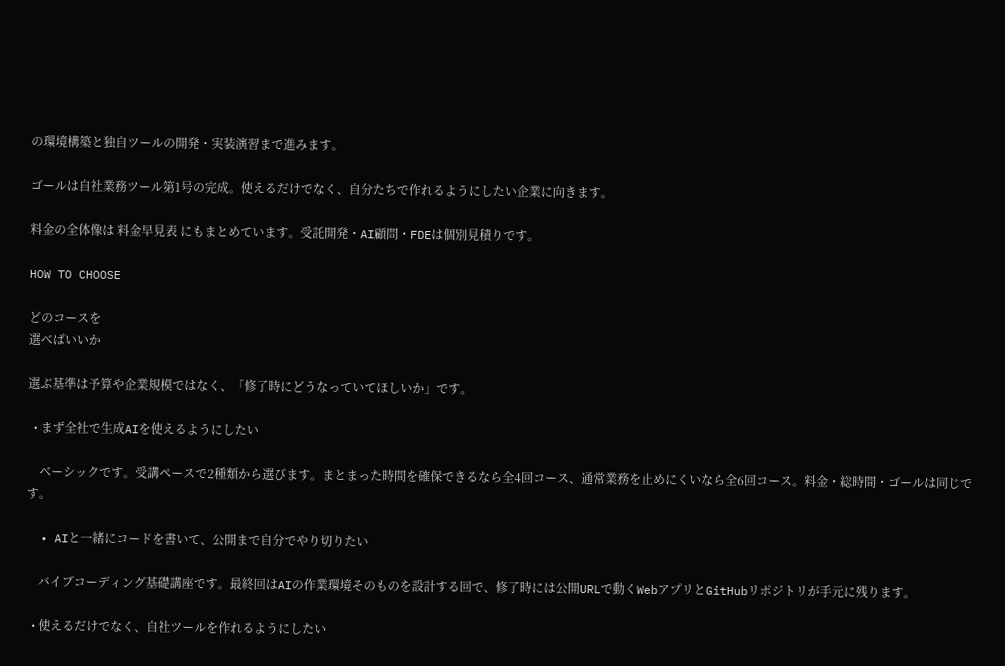の環境構築と独自ツールの開発・実装演習まで進みます。

ゴールは自社業務ツール第1号の完成。使えるだけでなく、自分たちで作れるようにしたい企業に向きます。

料金の全体像は 料金早見表 にもまとめています。受託開発・AI顧問・FDEは個別見積りです。

HOW TO CHOOSE

どのコースを
選べばいいか

選ぶ基準は予算や企業規模ではなく、「修了時にどうなっていてほしいか」です。

  • まず全社で生成AIを使えるようにしたい

    ベーシックです。受講ペースで2種類から選びます。まとまった時間を確保できるなら全4回コース、通常業務を止めにくいなら全6回コース。料金・総時間・ゴールは同じです。

  • AIと一緒にコードを書いて、公開まで自分でやり切りたい

    バイブコーディング基礎講座です。最終回はAIの作業環境そのものを設計する回で、修了時には公開URLで動くWebアプリとGitHubリポジトリが手元に残ります。

  • 使えるだけでなく、自社ツールを作れるようにしたい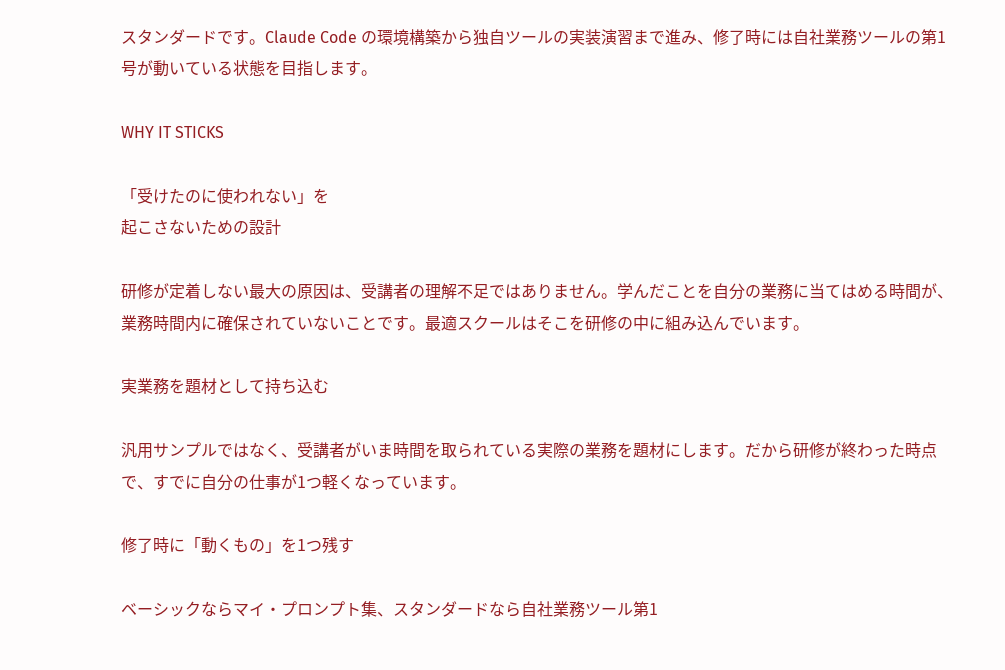スタンダードです。Claude Code の環境構築から独自ツールの実装演習まで進み、修了時には自社業務ツールの第1号が動いている状態を目指します。

WHY IT STICKS

「受けたのに使われない」を
起こさないための設計

研修が定着しない最大の原因は、受講者の理解不足ではありません。学んだことを自分の業務に当てはめる時間が、業務時間内に確保されていないことです。最適スクールはそこを研修の中に組み込んでいます。

実業務を題材として持ち込む

汎用サンプルではなく、受講者がいま時間を取られている実際の業務を題材にします。だから研修が終わった時点で、すでに自分の仕事が1つ軽くなっています。

修了時に「動くもの」を1つ残す

ベーシックならマイ・プロンプト集、スタンダードなら自社業務ツール第1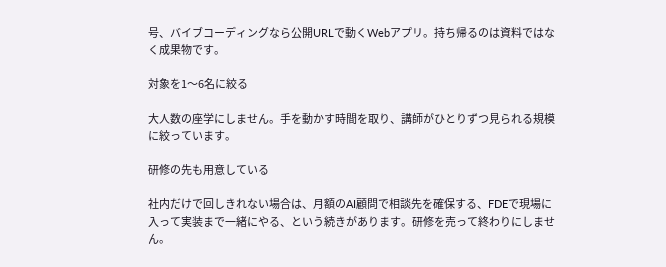号、バイブコーディングなら公開URLで動くWebアプリ。持ち帰るのは資料ではなく成果物です。

対象を1〜6名に絞る

大人数の座学にしません。手を動かす時間を取り、講師がひとりずつ見られる規模に絞っています。

研修の先も用意している

社内だけで回しきれない場合は、月額のAI顧問で相談先を確保する、FDEで現場に入って実装まで一緒にやる、という続きがあります。研修を売って終わりにしません。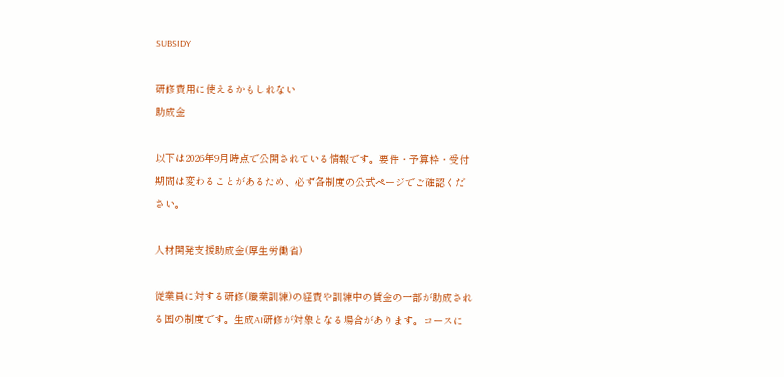SUBSIDY

研修費用に使えるかもしれない
助成金

以下は2026年9月時点で公開されている情報です。要件・予算枠・受付期間は変わることがあるため、必ず各制度の公式ページでご確認ください。

人材開発支援助成金(厚生労働省)

従業員に対する研修(職業訓練)の経費や訓練中の賃金の一部が助成される国の制度です。生成AI研修が対象となる場合があります。コースに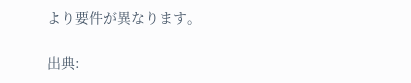より要件が異なります。

出典: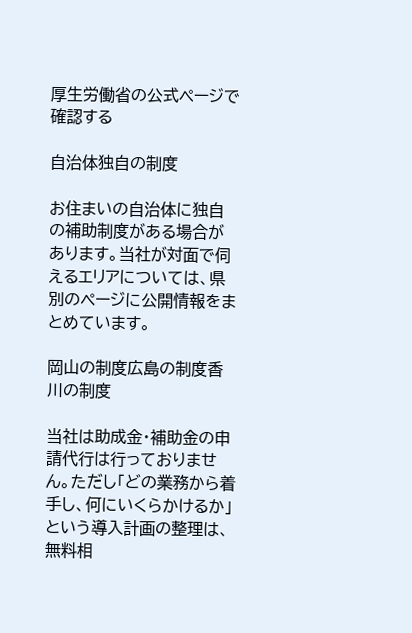厚生労働省の公式ページで確認する

自治体独自の制度

お住まいの自治体に独自の補助制度がある場合があります。当社が対面で伺えるエリアについては、県別のページに公開情報をまとめています。

岡山の制度広島の制度香川の制度

当社は助成金・補助金の申請代行は行っておりません。ただし「どの業務から着手し、何にいくらかけるか」という導入計画の整理は、無料相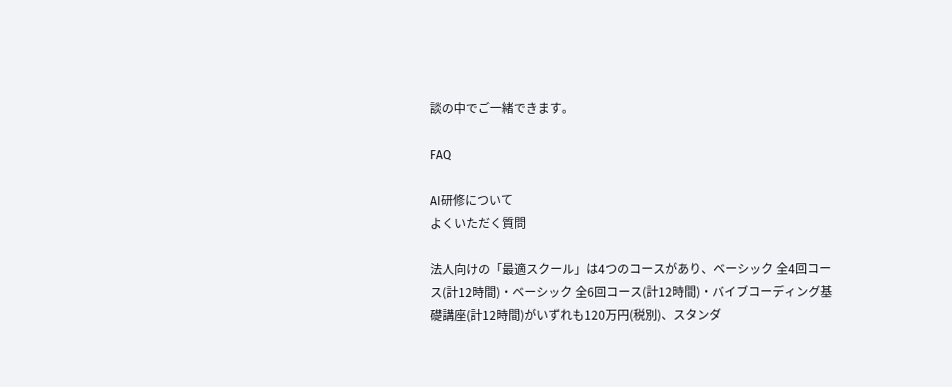談の中でご一緒できます。

FAQ

AI研修について
よくいただく質問

法人向けの「最適スクール」は4つのコースがあり、ベーシック 全4回コース(計12時間)・ベーシック 全6回コース(計12時間)・バイブコーディング基礎講座(計12時間)がいずれも120万円(税別)、スタンダ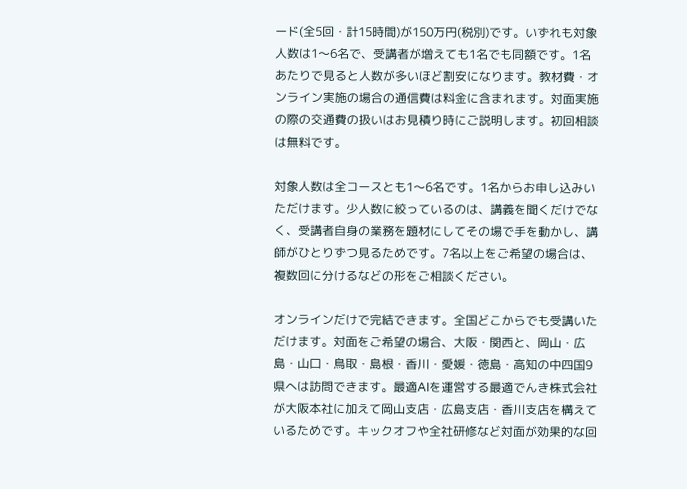ード(全5回・計15時間)が150万円(税別)です。いずれも対象人数は1〜6名で、受講者が増えても1名でも同額です。1名あたりで見ると人数が多いほど割安になります。教材費・オンライン実施の場合の通信費は料金に含まれます。対面実施の際の交通費の扱いはお見積り時にご説明します。初回相談は無料です。

対象人数は全コースとも1〜6名です。1名からお申し込みいただけます。少人数に絞っているのは、講義を聞くだけでなく、受講者自身の業務を題材にしてその場で手を動かし、講師がひとりずつ見るためです。7名以上をご希望の場合は、複数回に分けるなどの形をご相談ください。

オンラインだけで完結できます。全国どこからでも受講いただけます。対面をご希望の場合、大阪・関西と、岡山・広島・山口・鳥取・島根・香川・愛媛・徳島・高知の中四国9県へは訪問できます。最適AIを運営する最適でんき株式会社が大阪本社に加えて岡山支店・広島支店・香川支店を構えているためです。キックオフや全社研修など対面が効果的な回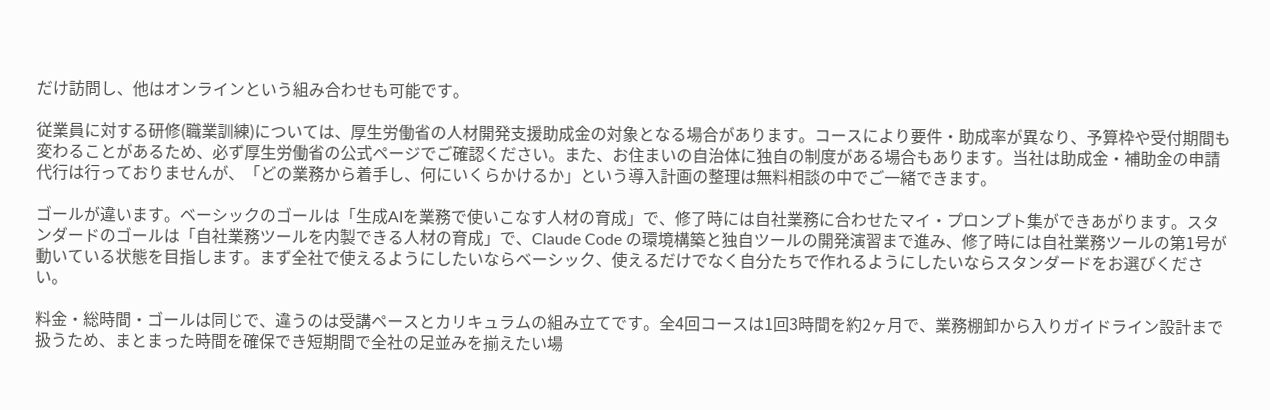だけ訪問し、他はオンラインという組み合わせも可能です。

従業員に対する研修(職業訓練)については、厚生労働省の人材開発支援助成金の対象となる場合があります。コースにより要件・助成率が異なり、予算枠や受付期間も変わることがあるため、必ず厚生労働省の公式ページでご確認ください。また、お住まいの自治体に独自の制度がある場合もあります。当社は助成金・補助金の申請代行は行っておりませんが、「どの業務から着手し、何にいくらかけるか」という導入計画の整理は無料相談の中でご一緒できます。

ゴールが違います。ベーシックのゴールは「生成AIを業務で使いこなす人材の育成」で、修了時には自社業務に合わせたマイ・プロンプト集ができあがります。スタンダードのゴールは「自社業務ツールを内製できる人材の育成」で、Claude Code の環境構築と独自ツールの開発演習まで進み、修了時には自社業務ツールの第1号が動いている状態を目指します。まず全社で使えるようにしたいならベーシック、使えるだけでなく自分たちで作れるようにしたいならスタンダードをお選びください。

料金・総時間・ゴールは同じで、違うのは受講ペースとカリキュラムの組み立てです。全4回コースは1回3時間を約2ヶ月で、業務棚卸から入りガイドライン設計まで扱うため、まとまった時間を確保でき短期間で全社の足並みを揃えたい場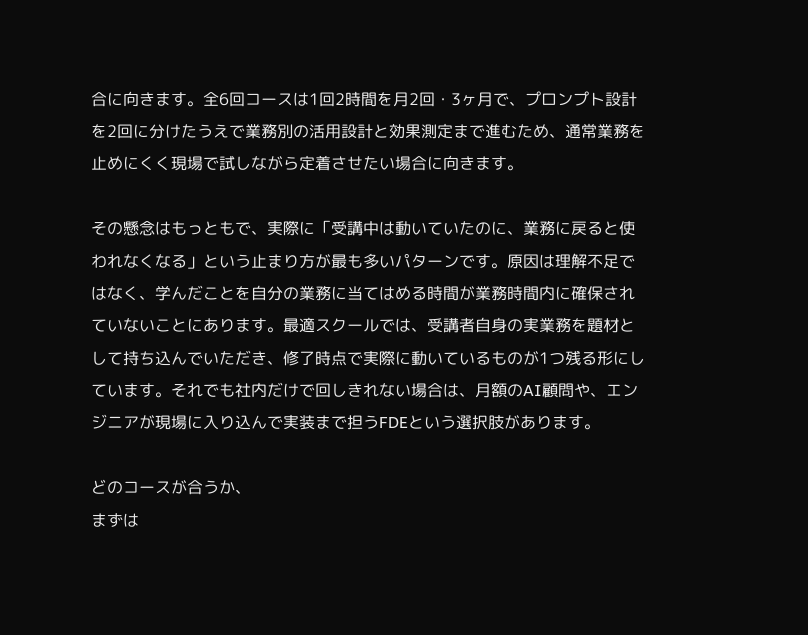合に向きます。全6回コースは1回2時間を月2回・3ヶ月で、プロンプト設計を2回に分けたうえで業務別の活用設計と効果測定まで進むため、通常業務を止めにくく現場で試しながら定着させたい場合に向きます。

その懸念はもっともで、実際に「受講中は動いていたのに、業務に戻ると使われなくなる」という止まり方が最も多いパターンです。原因は理解不足ではなく、学んだことを自分の業務に当てはめる時間が業務時間内に確保されていないことにあります。最適スクールでは、受講者自身の実業務を題材として持ち込んでいただき、修了時点で実際に動いているものが1つ残る形にしています。それでも社内だけで回しきれない場合は、月額のAI顧問や、エンジニアが現場に入り込んで実装まで担うFDEという選択肢があります。

どのコースが合うか、
まずは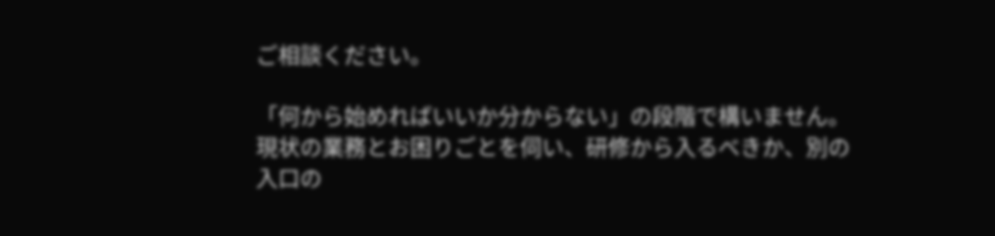ご相談ください。

「何から始めればいいか分からない」の段階で構いません。現状の業務とお困りごとを伺い、研修から入るべきか、別の入口の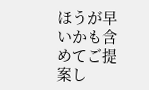ほうが早いかも含めてご提案し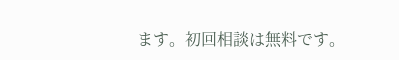ます。初回相談は無料です。